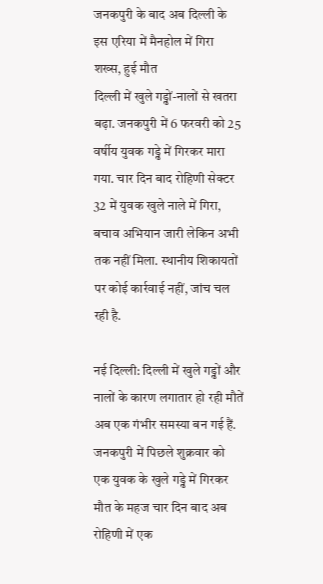जनकपुरी के बाद अब दिल्ली के इस एरिया में मैनहोल में गिरा शख्स, हुई मौत
दिल्ली में खुले गड्ढों-नालों से खतरा बढ़ा. जनकपुरी में 6 फरवरी को 25 वर्षीय युवक गड्ढे में गिरकर मारा गया. चार दिन बाद रोहिणी सेक्टर 32 में युवक खुले नाले में गिरा, बचाव अभियान जारी लेकिन अभी तक नहीं मिला. स्थानीय शिकायतों पर कोई कार्रवाई नहीं, जांच चल रही है.

नई दिल्ली: दिल्ली में खुले गड्ढों और नालों के कारण लगातार हो रही मौतें अब एक गंभीर समस्या बन गई हैं. जनकपुरी में पिछले शुक्रवार को एक युवक के खुले गड्ढे में गिरकर मौत के महज चार दिन बाद अब रोहिणी में एक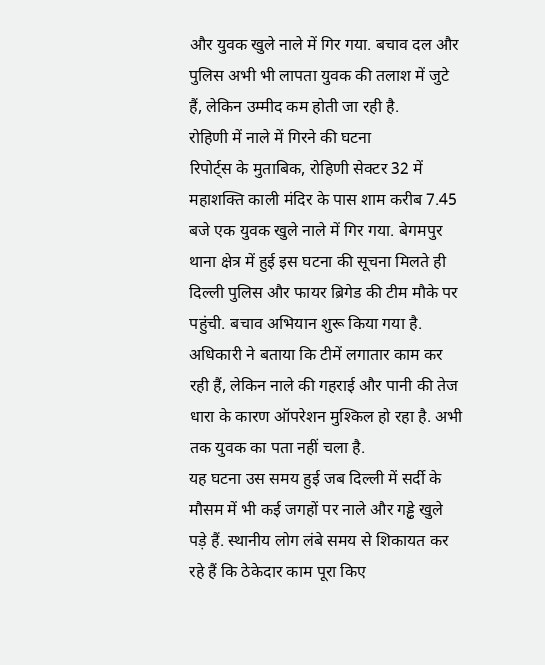और युवक खुले नाले में गिर गया. बचाव दल और पुलिस अभी भी लापता युवक की तलाश में जुटे हैं, लेकिन उम्मीद कम होती जा रही है.
रोहिणी में नाले में गिरने की घटना
रिपोर्ट्स के मुताबिक, रोहिणी सेक्टर 32 में महाशक्ति काली मंदिर के पास शाम करीब 7.45 बजे एक युवक खुले नाले में गिर गया. बेगमपुर थाना क्षेत्र में हुई इस घटना की सूचना मिलते ही दिल्ली पुलिस और फायर ब्रिगेड की टीम मौके पर पहुंची. बचाव अभियान शुरू किया गया है. अधिकारी ने बताया कि टीमें लगातार काम कर रही हैं, लेकिन नाले की गहराई और पानी की तेज धारा के कारण ऑपरेशन मुश्किल हो रहा है. अभी तक युवक का पता नहीं चला है.
यह घटना उस समय हुई जब दिल्ली में सर्दी के मौसम में भी कई जगहों पर नाले और गड्ढे खुले पड़े हैं. स्थानीय लोग लंबे समय से शिकायत कर रहे हैं कि ठेकेदार काम पूरा किए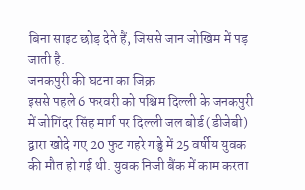बिना साइट छोड़ देते हैं, जिससे जान जोखिम में पड़ जाती है.
जनकपुरी की घटना का जिक्र
इससे पहले 6 फरवरी को पश्चिम दिल्ली के जनकपुरी में जोगिंदर सिंह मार्ग पर दिल्ली जल बोर्ड (डीजेबी) द्वारा खोदे गए 20 फुट गहरे गड्ढे में 25 वर्षीय युवक की मौत हो गई थी. युवक निजी बैंक में काम करता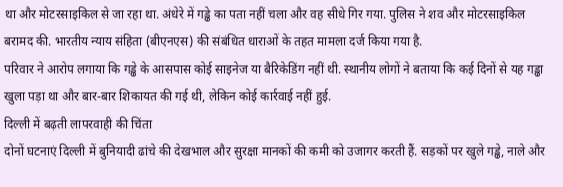था और मोटरसाइकिल से जा रहा था. अंधेरे में गड्ढे का पता नहीं चला और वह सीधे गिर गया. पुलिस ने शव और मोटरसाइकिल बरामद की. भारतीय न्याय संहिता (बीएनएस) की संबंधित धाराओं के तहत मामला दर्ज किया गया है.
परिवार ने आरोप लगाया कि गड्ढे के आसपास कोई साइनेज या बैरिकेडिंग नहीं थी. स्थानीय लोगों ने बताया कि कई दिनों से यह गड्ढा खुला पड़ा था और बार-बार शिकायत की गई थी, लेकिन कोई कार्रवाई नहीं हुई.
दिल्ली में बढ़ती लापरवाही की चिंता
दोनों घटनाएं दिल्ली में बुनियादी ढांचे की देखभाल और सुरक्षा मानकों की कमी को उजागर करती हैं. सड़कों पर खुले गड्ढे, नाले और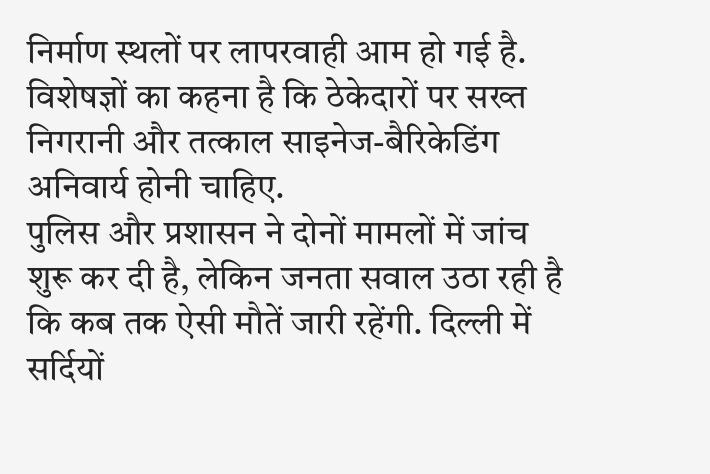निर्माण स्थलों पर लापरवाही आम हो गई है. विशेषज्ञों का कहना है कि ठेकेदारों पर सख्त निगरानी और तत्काल साइनेज-बैरिकेडिंग अनिवार्य होनी चाहिए.
पुलिस और प्रशासन ने दोनों मामलों में जांच शुरू कर दी है, लेकिन जनता सवाल उठा रही है कि कब तक ऐसी मौतें जारी रहेंगी. दिल्ली में सर्दियों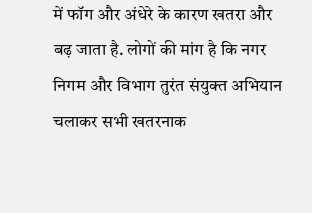में फॉग और अंधेरे के कारण खतरा और बढ़ जाता है. लोगों की मांग है कि नगर निगम और विभाग तुरंत संयुक्त अभियान चलाकर सभी खतरनाक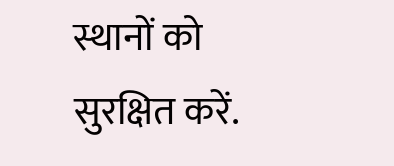स्थानों को सुरक्षित करें.